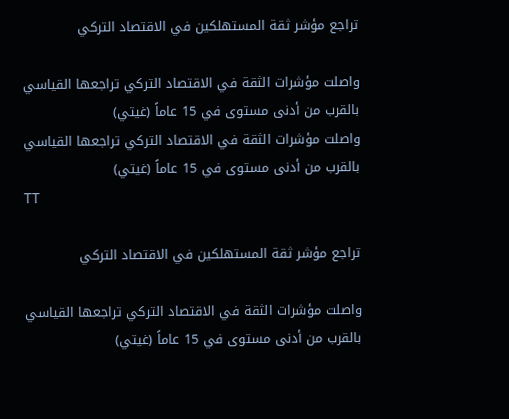تراجع مؤشر ثقة المستهلكين في الاقتصاد التركي

واصلت مؤشرات الثقة في الاقتصاد التركي تراجعها القياسي بالقرب من أدنى مستوى في 15 عاماً (غيتي)
واصلت مؤشرات الثقة في الاقتصاد التركي تراجعها القياسي بالقرب من أدنى مستوى في 15 عاماً (غيتي)
TT

تراجع مؤشر ثقة المستهلكين في الاقتصاد التركي

واصلت مؤشرات الثقة في الاقتصاد التركي تراجعها القياسي بالقرب من أدنى مستوى في 15 عاماً (غيتي)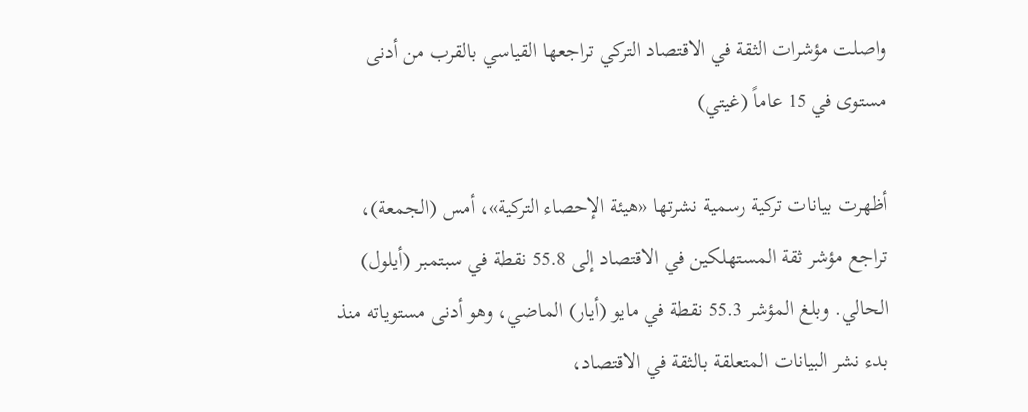واصلت مؤشرات الثقة في الاقتصاد التركي تراجعها القياسي بالقرب من أدنى مستوى في 15 عاماً (غيتي)

أظهرت بيانات تركية رسمية نشرتها «هيئة الإحصاء التركية»، أمس (الجمعة)، تراجع مؤشر ثقة المستهلكين في الاقتصاد إلى 55.8 نقطة في سبتمبر (أيلول) الحالي. وبلغ المؤشر 55.3 نقطة في مايو (أيار) الماضي، وهو أدنى مستوياته منذ بدء نشر البيانات المتعلقة بالثقة في الاقتصاد،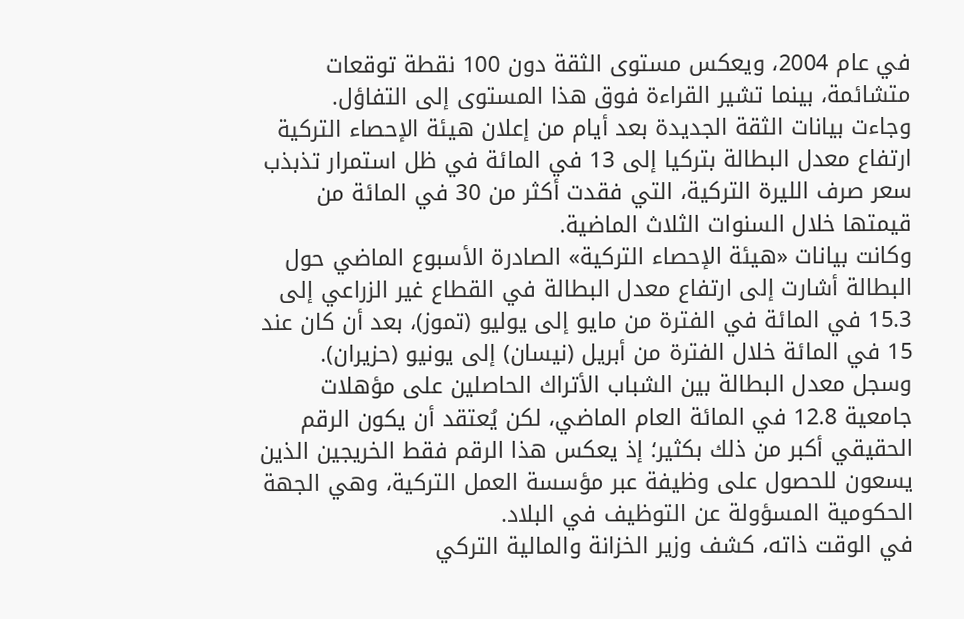في عام 2004، ويعكس مستوى الثقة دون 100 نقطة توقعات متشائمة، بينما تشير القراءة فوق هذا المستوى إلى التفاؤل.
وجاءت بيانات الثقة الجديدة بعد أيام من إعلان هيئة الإحصاء التركية ارتفاع معدل البطالة بتركيا إلى 13 في المائة في ظل استمرار تذبذب سعر صرف الليرة التركية، التي فقدت أكثر من 30 في المائة من قيمتها خلال السنوات الثلاث الماضية.
وكانت بيانات «هيئة الإحصاء التركية» الصادرة الأسبوع الماضي حول البطالة أشارت إلى ارتفاع معدل البطالة في القطاع غير الزراعي إلى 15.3 في المائة في الفترة من مايو إلى يوليو (تموز)، بعد أن كان عند 15 في المائة خلال الفترة من أبريل (نيسان) إلى يونيو (حزيران).
وسجل معدل البطالة بين الشباب الأتراك الحاصلين على مؤهلات جامعية 12.8 في المائة العام الماضي، لكن يُعتقد أن يكون الرقم الحقيقي أكبر من ذلك بكثير؛ إذ يعكس هذا الرقم فقط الخريجين الذين يسعون للحصول على وظيفة عبر مؤسسة العمل التركية، وهي الجهة الحكومية المسؤولة عن التوظيف في البلاد.
في الوقت ذاته، كشف وزير الخزانة والمالية التركي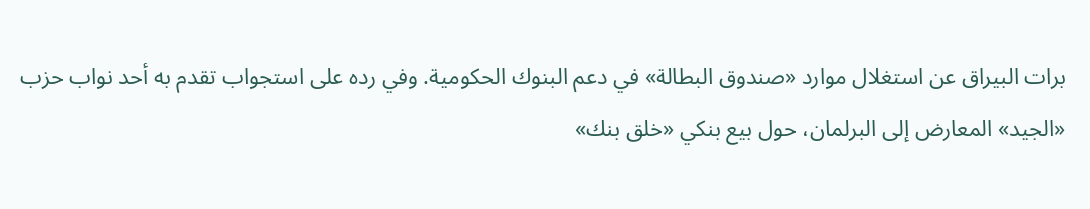برات البيراق عن استغلال موارد «صندوق البطالة» في دعم البنوك الحكومية. وفي رده على استجواب تقدم به أحد نواب حزب «الجيد» المعارض إلى البرلمان، حول بيع بنكي «خلق بنك»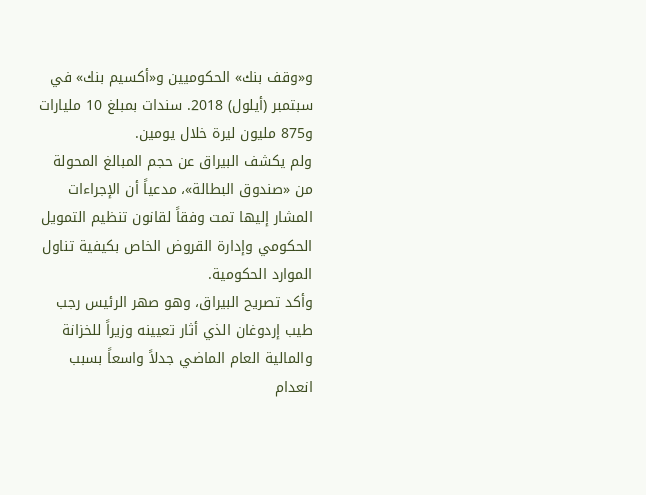و«وقف بنك» الحكوميين و«أكسيم بنك» في سبتمبر (أيلول) 2018. سندات بمبلغ 10 مليارات و875 مليون ليرة خلال يومين.
ولم يكشف البيراق عن حجم المبالغ المحولة من «صندوق البطالة»، مدعياً أن الإجراءات المشار إليها تمت وفقاً لقانون تنظيم التمويل الحكومي وإدارة القروض الخاص بكيفية تناول الموارد الحكومية.
وأكد تصريح البيراق، وهو صهر الرئيس رجب طيب إردوغان الذي أثار تعيينه وزيراً للخزانة والمالية العام الماضي جدلاً واسعاً بسبب انعدام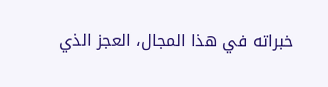خبراته في هذا المجال، العجز الذي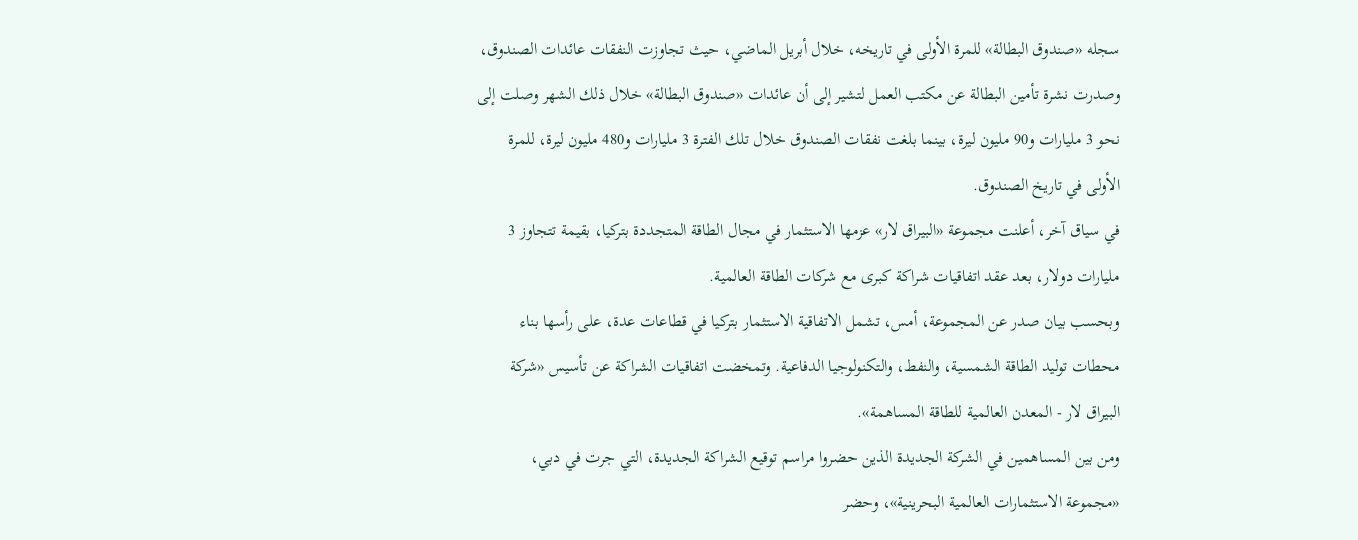سجله «صندوق البطالة» للمرة الأولى في تاريخه، خلال أبريل الماضي، حيث تجاوزت النفقات عائدات الصندوق، وصدرت نشرة تأمين البطالة عن مكتب العمل لتشير إلى أن عائدات «صندوق البطالة» خلال ذلك الشهر وصلت إلى نحو 3 مليارات و90 مليون ليرة، بينما بلغت نفقات الصندوق خلال تلك الفترة 3 مليارات و480 مليون ليرة، للمرة الأولى في تاريخ الصندوق.
في سياق آخر، أعلنت مجموعة «البيراق لار» عزمها الاستثمار في مجال الطاقة المتجددة بتركيا، بقيمة تتجاوز 3 مليارات دولار، بعد عقد اتفاقيات شراكة كبرى مع شركات الطاقة العالمية.
وبحسب بيان صدر عن المجموعة، أمس، تشمل الاتفاقية الاستثمار بتركيا في قطاعات عدة، على رأسها بناء محطات توليد الطاقة الشمسية، والنفط، والتكنولوجيا الدفاعية. وتمخضت اتفاقيات الشراكة عن تأسيس «شركة البيراق لار - المعدن العالمية للطاقة المساهمة».
ومن بين المساهمين في الشركة الجديدة الذين حضروا مراسم توقيع الشراكة الجديدة، التي جرت في دبي، «مجموعة الاستثمارات العالمية البحرينية»، وحضر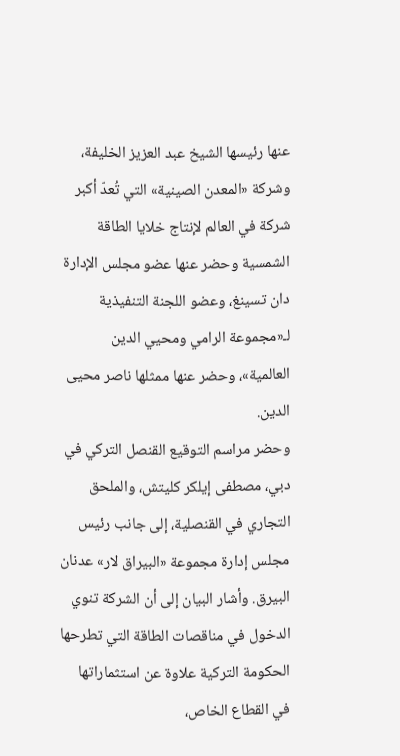عنها رئيسها الشيخ عبد العزيز الخليفة، وشركة «المعدن الصينية» التي تُعدّ أكبر شركة في العالم لإنتاج خلايا الطاقة الشمسية وحضر عنها عضو مجلس الإدارة دان تسينغ، وعضو اللجنة التنفيذية لـ«مجموعة الرامي ومحيي الدين العالمية»، وحضر عنها ممثلها ناصر محيى الدين.
وحضر مراسم التوقيع القنصل التركي في دبي، مصطفى إيلكر كليتش، والملحق التجاري في القنصلية، إلى جانب رئيس مجلس إدارة مجموعة «البيراق لار» عدنان البيرق. وأشار البيان إلى أن الشركة تنوي الدخول في مناقصات الطاقة التي تطرحها الحكومة التركية علاوة عن استثماراتها في القطاع الخاص،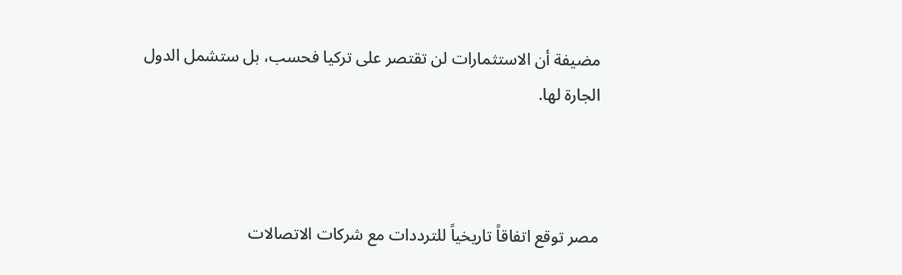مضيفة أن الاستثمارات لن تقتصر على تركيا فحسب، بل ستشمل الدول الجارة لها.



مصر توقع اتفاقاً تاريخياً للترددات مع شركات الاتصالات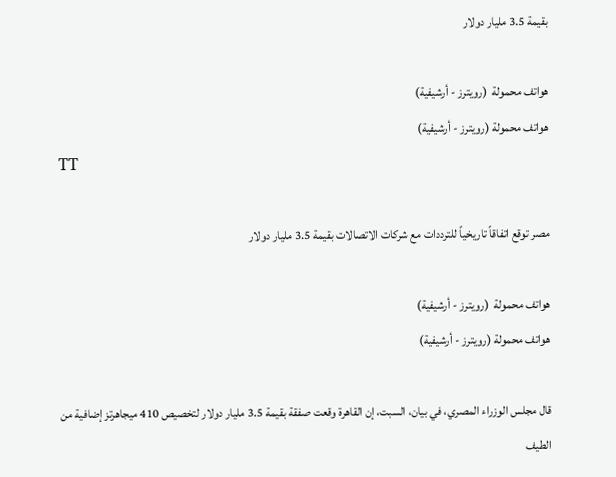بقيمة 3.5 مليار دولار

هواتف محمولة  (رويترز - أرشيفية)
هواتف محمولة (رويترز - أرشيفية)
TT

مصر توقع اتفاقاً تاريخياً للترددات مع شركات الاتصالات بقيمة 3.5 مليار دولار

هواتف محمولة  (رويترز - أرشيفية)
هواتف محمولة (رويترز - أرشيفية)

قال مجلس الوزراء المصري، في بيان، السبت، إن القاهرة وقعت صفقة بقيمة 3.5 مليار دولار لتخصيص 410 ميجاهرتز إضافية من الطيف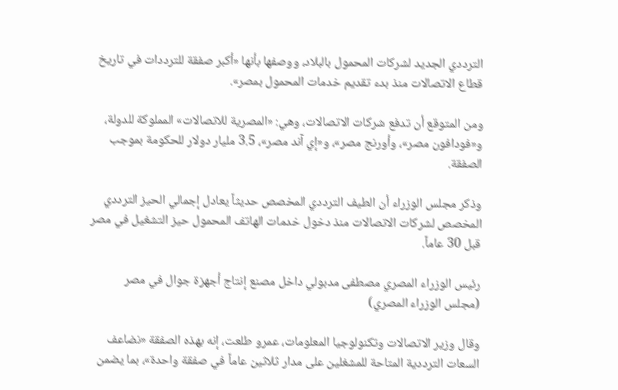الترددي الجديد لشركات المحمول بالبلاد، ووصفها بأنها «أكبر صفقة للترددات في تاريخ قطاع الاتصالات منذ بدء تقديم خدمات المحمول بمصر».

ومن المتوقع أن تدفع شركات الاتصالات، وهي: «المصرية للاتصالات» المملوكة للدولة، و«فودافون مصر»، وأورنج مصر»، و«إي آند مصر»، 3.5 مليار دولار للحكومة بموجب الصفقة.

وذكر مجلس الوزراء أن الطيف الترددي المخصص حديثاً يعادل إجمالي الحيز الترددي المخصص لشركات الاتصالات منذ دخول خدمات الهاتف المحمول حيز التشغيل في مصر قبل 30 عاماً.

رئيس الوزراء المصري مصطفى مدبولي داخل مصنع إنتاج أجهزة جوال في مصر (مجلس الوزراء المصري)

وقال وزير الاتصالات وتكنولوجيا المعلومات، عمرو طلعت، إنه بهذه الصفقة «نضاعف السعات الترددية المتاحة للمشغلين على مدار ثلاثين عاماً في صفقة واحدة»، بما يضمن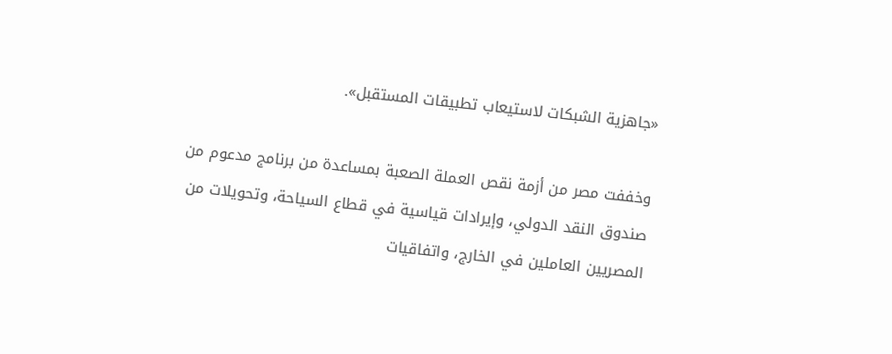«جاهزية الشبكات لاستيعاب تطبيقات المستقبل».

وخففت مصر من أزمة نقص العملة الصعبة بمساعدة من برنامج مدعوم من صندوق النقد الدولي، وإيرادات قياسية في قطاع السياحة، وتحويلات من المصريين العاملين في الخارج، واتفاقيات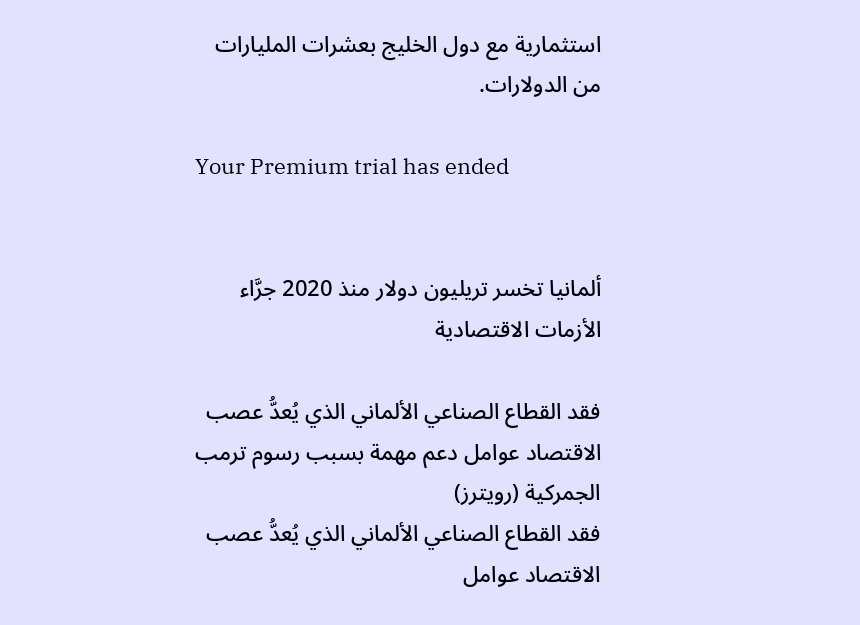استثمارية مع دول الخليج بعشرات المليارات من الدولارات.

Your Premium trial has ended


ألمانيا تخسر تريليون دولار منذ 2020 جرَّاء الأزمات الاقتصادية

فقد القطاع الصناعي الألماني الذي يُعدُّ عصب الاقتصاد عوامل دعم مهمة بسبب رسوم ترمب الجمركية (رويترز)
فقد القطاع الصناعي الألماني الذي يُعدُّ عصب الاقتصاد عوامل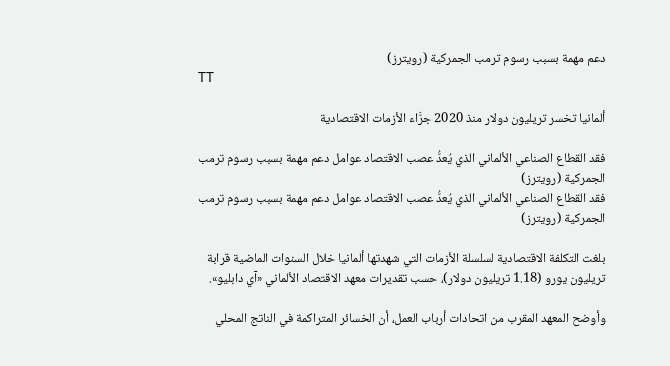دعم مهمة بسبب رسوم ترمب الجمركية (رويترز)
TT

ألمانيا تخسر تريليون دولار منذ 2020 جرَّاء الأزمات الاقتصادية

فقد القطاع الصناعي الألماني الذي يُعدُّ عصب الاقتصاد عوامل دعم مهمة بسبب رسوم ترمب الجمركية (رويترز)
فقد القطاع الصناعي الألماني الذي يُعدُّ عصب الاقتصاد عوامل دعم مهمة بسبب رسوم ترمب الجمركية (رويترز)

بلغت التكلفة الاقتصادية لسلسلة الأزمات التي شهدتها ألمانيا خلال السنوات الماضية قرابة تريليون يورو (1.18 تريليون دولار)، حسب تقديرات معهد الاقتصاد الألماني «آي دابليو».

وأوضح المعهد المقرب من اتحادات أرباب العمل، أن الخسائر المتراكمة في الناتج المحلي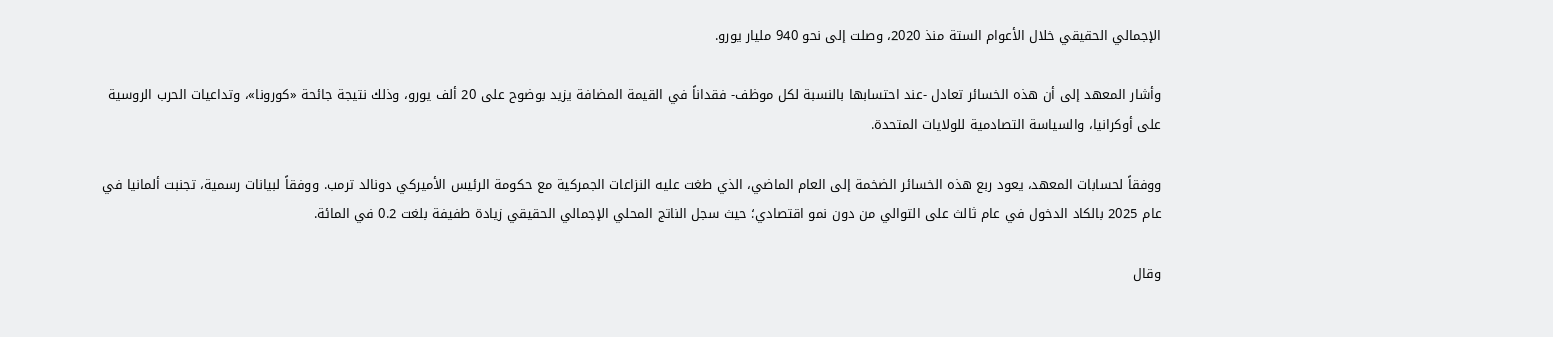الإجمالي الحقيقي خلال الأعوام الستة منذ 2020، وصلت إلى نحو 940 مليار يورو.

وأشار المعهد إلى أن هذه الخسائر تعادل -عند احتسابها بالنسبة لكل موظف- فقداناً في القيمة المضافة يزيد بوضوح على 20 ألف يورو، وذلك نتيجة جائحة «كورونا»، وتداعيات الحرب الروسية على أوكرانيا، والسياسة التصادمية للولايات المتحدة.

ووفقاً لحسابات المعهد، يعود ربع هذه الخسائر الضخمة إلى العام الماضي، الذي طغت عليه النزاعات الجمركية مع حكومة الرئيس الأميركي دونالد ترمب. ووفقاً لبيانات رسمية، تجنبت ألمانيا في عام 2025 بالكاد الدخول في عام ثالث على التوالي من دون نمو اقتصادي؛ حيث سجل الناتج المحلي الإجمالي الحقيقي زيادة طفيفة بلغت 0.2 في المائة.

وقال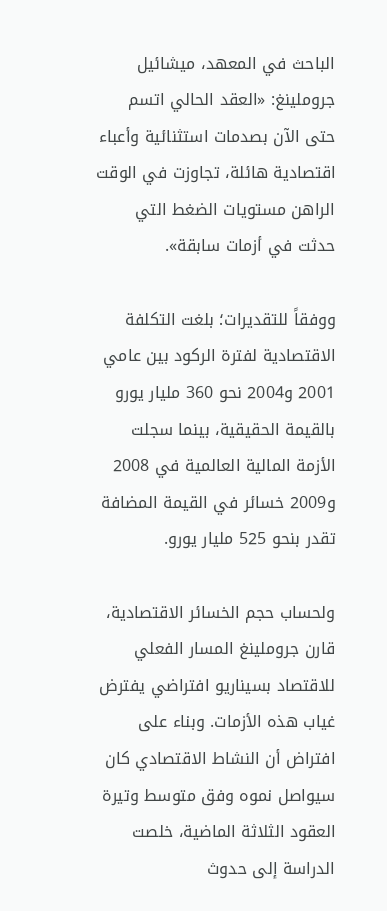الباحث في المعهد، ميشائيل جروملينغ: «العقد الحالي اتسم حتى الآن بصدمات استثنائية وأعباء اقتصادية هائلة، تجاوزت في الوقت الراهن مستويات الضغط التي حدثت في أزمات سابقة».

ووفقاً للتقديرات؛ بلغت التكلفة الاقتصادية لفترة الركود بين عامي 2001 و2004 نحو 360 مليار يورو بالقيمة الحقيقية، بينما سجلت الأزمة المالية العالمية في 2008 و2009 خسائر في القيمة المضافة تقدر بنحو 525 مليار يورو.

ولحساب حجم الخسائر الاقتصادية، قارن جروملينغ المسار الفعلي للاقتصاد بسيناريو افتراضي يفترض غياب هذه الأزمات. وبناء على افتراض أن النشاط الاقتصادي كان سيواصل نموه وفق متوسط وتيرة العقود الثلاثة الماضية، خلصت الدراسة إلى حدوث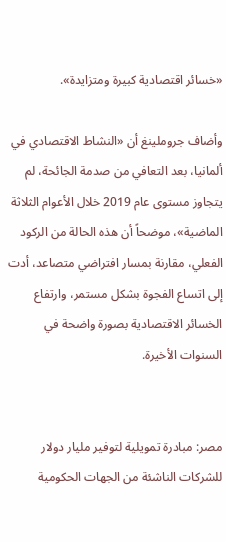«خسائر اقتصادية كبيرة ومتزايدة».

وأضاف جروملينغ أن «النشاط الاقتصادي في ألمانيا، بعد التعافي من صدمة الجائحة، لم يتجاوز مستوى عام 2019 خلال الأعوام الثلاثة الماضية»، موضحاً أن هذه الحالة من الركود الفعلي، مقارنة بمسار افتراضي متصاعد، أدت إلى اتساع الفجوة بشكل مستمر، وارتفاع الخسائر الاقتصادية بصورة واضحة في السنوات الأخيرة.


مصر: مبادرة تمويلية لتوفير مليار دولار للشركات الناشئة من الجهات الحكومية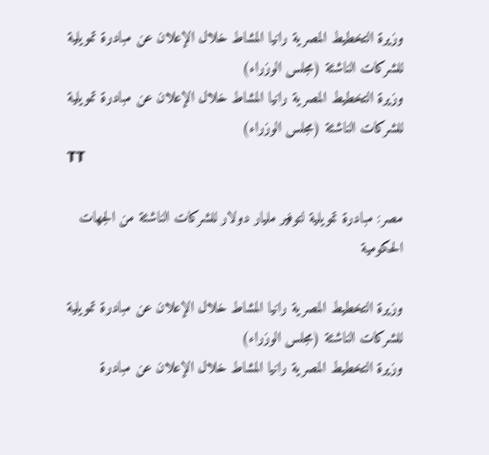وزيرة التخطيط المصرية رانيا المشاط خلال الإعلان عن مبادرة تمويلية للشركات الناشئة (مجلس الوزراء)
وزيرة التخطيط المصرية رانيا المشاط خلال الإعلان عن مبادرة تمويلية للشركات الناشئة (مجلس الوزراء)
TT

مصر: مبادرة تمويلية لتوفير مليار دولار للشركات الناشئة من الجهات الحكومية

وزيرة التخطيط المصرية رانيا المشاط خلال الإعلان عن مبادرة تمويلية للشركات الناشئة (مجلس الوزراء)
وزيرة التخطيط المصرية رانيا المشاط خلال الإعلان عن مبادرة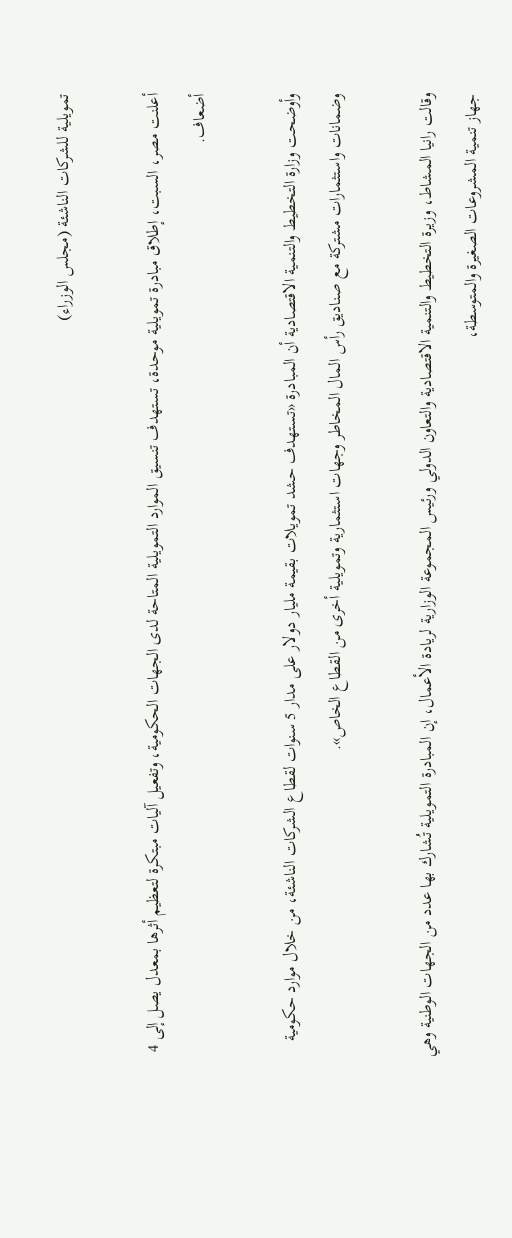تمويلية للشركات الناشئة (مجلس الوزراء)

أعلنت مصر، السبت، إطلاق مبادرة تمويلية موحدة، تستهدف تنسيق الموارد التمويلية المتاحة لدى الجهات الحكومية، وتفعيل آليات مبتكرة لتعظيم أثرها بمعدل يصل إلى 4 أضعاف.

وأوضحت وزارة التخطيط والتنمية الاقتصادية أن المبادرة «تستهدف حشد تمويلات بقيمة مليار دولار على مدار 5 سنوات لقطاع الشركات الناشئة، من خلال موارد حكومية وضمانات واستثمارات مشتركة مع صناديق رأس المال المخاطر وجهات استثمارية وتمويلية أخرى من القطاع الخاص».

وقالت رانيا المشاط، وزيرة التخطيط والتنمية الاقتصادية والتعاون الدولي ورئيس المجموعة الوزارية لريادة الأعمال، إن المبادرة التمويلية تُشارك بها عدد من الجهات الوطنية وهي جهاز تنمية المشروعات الصغيرة والمتوسطة،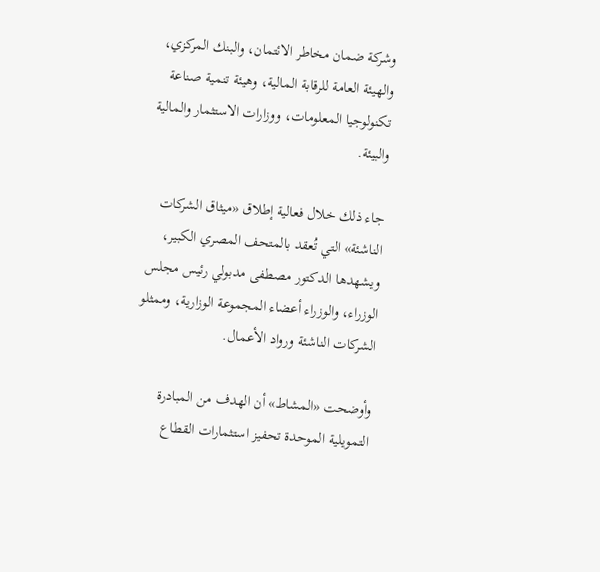وشركة ضمان مخاطر الائتمان، والبنك المركزي، والهيئة العامة للرقابة المالية، وهيئة تنمية صناعة تكنولوجيا المعلومات، ووزارات الاستثمار والمالية والبيئة.

جاء ذلك خلال فعالية إطلاق «ميثاق الشركات الناشئة» التي تُعقد بالمتحف المصري الكبير، ويشهدها الدكتور مصطفى مدبولي رئيس مجلس الوزراء، والوزراء أعضاء المجموعة الوزارية، وممثلو الشركات الناشئة ورواد الأعمال.

وأوضحت «المشاط» أن الهدف من المبادرة التمويلية الموحدة تحفيز استثمارات القطاع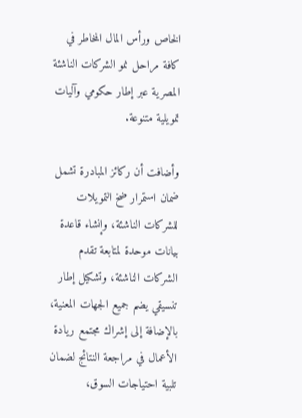الخاص ورأس المال المخاطر في كافة مراحل نمو الشركات الناشئة المصرية عبر إطار حكومي وآليات تمويلية متنوعة.

وأضافت أن ركائز المبادرة تشمل ضمان استمرار ضخ التمويلات للشركات الناشئة، وإنشاء قاعدة بيانات موحدة لمتابعة تقدم الشركات الناشئة، وتشكيل إطار تنسيقي يضم جميع الجهات المعنية، بالإضافة إلى إشراك مجتمع ريادة الأعمال في مراجعة النتائج لضمان تلبية احتياجات السوق،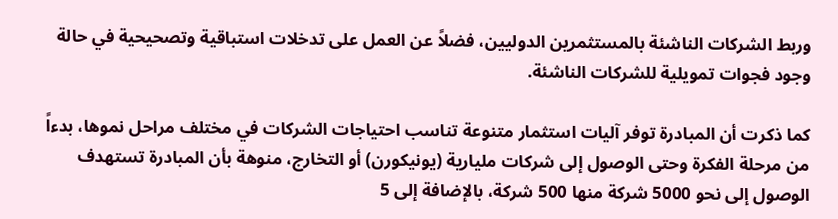وربط الشركات الناشئة بالمستثمرين الدوليين، فضلاً عن العمل على تدخلات استباقية وتصحيحية في حالة وجود فجوات تمويلية للشركات الناشئة.

كما ذكرت أن المبادرة توفر آليات استثمار متنوعة تناسب احتياجات الشركات في مختلف مراحل نموها، بدءاً من مرحلة الفكرة وحتى الوصول إلى شركات مليارية (يونيكورن) أو التخارج، منوهة بأن المبادرة تستهدف الوصول إلى نحو 5000 شركة منها 500 شركة، بالإضافة إلى 5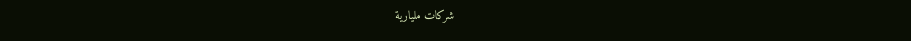شركات مليارية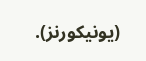(يونيكورنز).